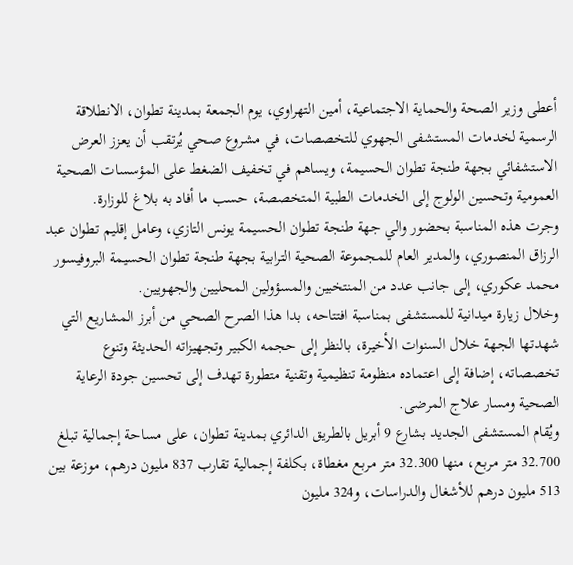أعطى وزير الصحة والحماية الاجتماعية، أمين التهراوي، يوم الجمعة بمدينة تطوان، الانطلاقة الرسمية لخدمات المستشفى الجهوي للتخصصات، في مشروع صحي يُرتقب أن يعزز العرض الاستشفائي بجهة طنجة تطوان الحسيمة، ويساهم في تخفيف الضغط على المؤسسات الصحية العمومية وتحسين الولوج إلى الخدمات الطبية المتخصصة، حسب ما أفاد به بلاغ للوزارة.
وجرت هذه المناسبة بحضور والي جهة طنجة تطوان الحسيمة يونس التازي، وعامل إقليم تطوان عبد الرزاق المنصوري، والمدير العام للمجموعة الصحية الترابية بجهة طنجة تطوان الحسيمة البروفيسور محمد عكوري، إلى جانب عدد من المنتخبين والمسؤولين المحليين والجهويين.
وخلال زيارة ميدانية للمستشفى بمناسبة افتتاحه، بدا هذا الصرح الصحي من أبرز المشاريع التي شهدتها الجهة خلال السنوات الأخيرة، بالنظر إلى حجمه الكبير وتجهيزاته الحديثة وتنوع تخصصاته، إضافة إلى اعتماده منظومة تنظيمية وتقنية متطورة تهدف إلى تحسين جودة الرعاية الصحية ومسار علاج المرضى.
ويُقام المستشفى الجديد بشارع 9 أبريل بالطريق الدائري بمدينة تطوان، على مساحة إجمالية تبلغ 32.700 متر مربع، منها 32.300 متر مربع مغطاة، بكلفة إجمالية تقارب 837 مليون درهم، موزعة بين 513 مليون درهم للأشغال والدراسات، و324 مليون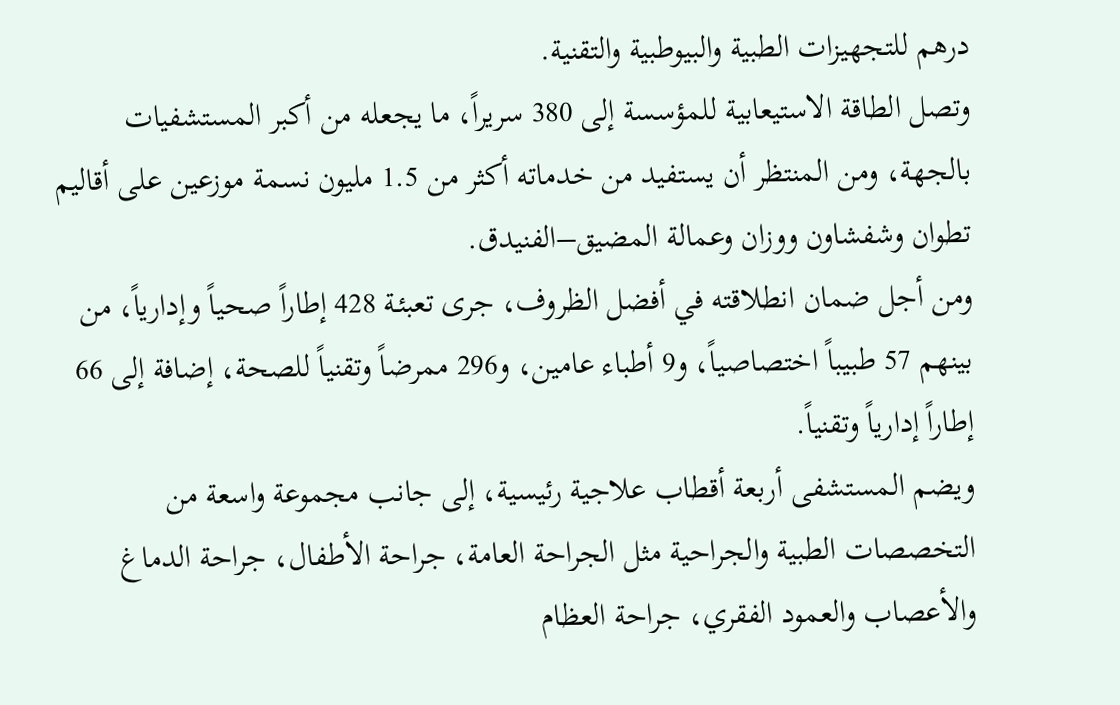درهم للتجهيزات الطبية والبيوطبية والتقنية.
وتصل الطاقة الاستيعابية للمؤسسة إلى 380 سريراً، ما يجعله من أكبر المستشفيات بالجهة، ومن المنتظر أن يستفيد من خدماته أكثر من 1.5 مليون نسمة موزعين على أقاليم تطوان وشفشاون ووزان وعمالة المضيق–الفنيدق.
ومن أجل ضمان انطلاقته في أفضل الظروف، جرى تعبئـة 428 إطاراً صحياً وإدارياً، من بينهم 57 طبيباً اختصاصياً، و9 أطباء عامين، و296 ممرضاً وتقنياً للصحة، إضافة إلى 66 إطاراً إدارياً وتقنياً.
ويضم المستشفى أربعة أقطاب علاجية رئيسية، إلى جانب مجموعة واسعة من التخصصات الطبية والجراحية مثل الجراحة العامة، جراحة الأطفال، جراحة الدماغ والأعصاب والعمود الفقري، جراحة العظام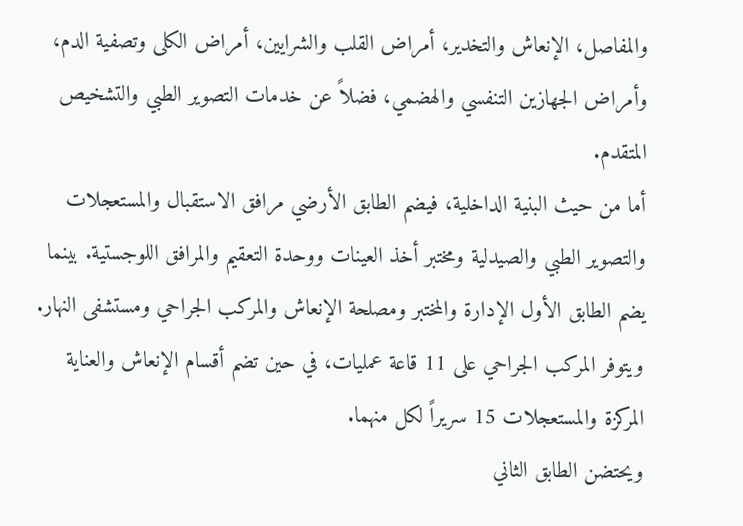والمفاصل، الإنعاش والتخدير، أمراض القلب والشرايين، أمراض الكلى وتصفية الدم، وأمراض الجهازين التنفسي والهضمي، فضلاً عن خدمات التصوير الطبي والتشخيص المتقدم.
أما من حيث البنية الداخلية، فيضم الطابق الأرضي مرافق الاستقبال والمستعجلات والتصوير الطبي والصيدلية ومختبر أخذ العينات ووحدة التعقيم والمرافق اللوجستية. بينما يضم الطابق الأول الإدارة والمختبر ومصلحة الإنعاش والمركب الجراحي ومستشفى النهار.
ويتوفر المركب الجراحي على 11 قاعة عمليات، في حين تضم أقسام الإنعاش والعناية المركزة والمستعجلات 15 سريراً لكل منهما.
ويحتضن الطابق الثاني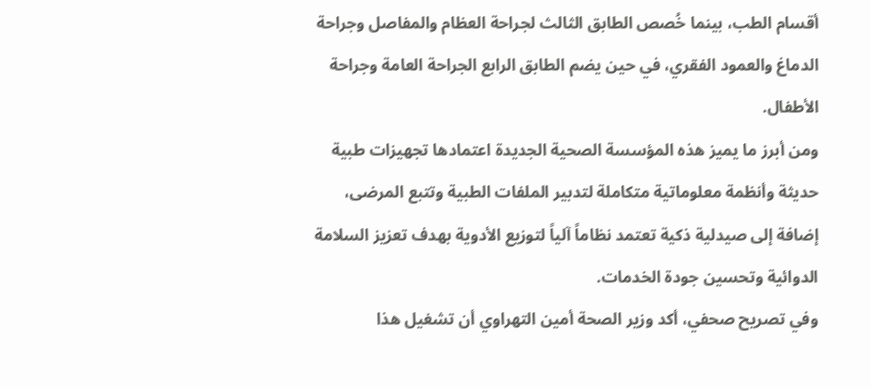أقسام الطب، بينما خُصص الطابق الثالث لجراحة العظام والمفاصل وجراحة الدماغ والعمود الفقري، في حين يضم الطابق الرابع الجراحة العامة وجراحة الأطفال.
ومن أبرز ما يميز هذه المؤسسة الصحية الجديدة اعتمادها تجهيزات طبية حديثة وأنظمة معلوماتية متكاملة لتدبير الملفات الطبية وتتبع المرضى، إضافة إلى صيدلية ذكية تعتمد نظاماً آلياً لتوزيع الأدوية بهدف تعزيز السلامة الدوائية وتحسين جودة الخدمات.
وفي تصريح صحفي، أكد وزير الصحة أمين التهراوي أن تشغيل هذا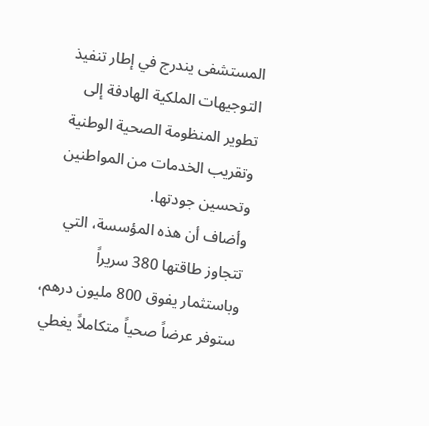المستشفى يندرج في إطار تنفيذ التوجيهات الملكية الهادفة إلى تطوير المنظومة الصحية الوطنية وتقريب الخدمات من المواطنين وتحسين جودتها.
وأضاف أن هذه المؤسسة، التي تتجاوز طاقتها 380 سريراً وباستثمار يفوق 800 مليون درهم، ستوفر عرضاً صحياً متكاملاً يغطي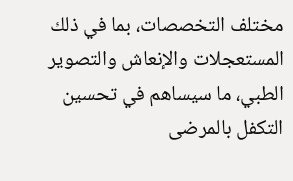مختلف التخصصات، بما في ذلك المستعجلات والإنعاش والتصوير الطبي، ما سيساهم في تحسين التكفل بالمرضى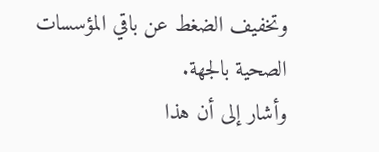وتخفيف الضغط عن باقي المؤسسات الصحية بالجهة.
وأشار إلى أن هذا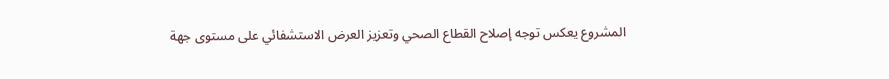المشروع يعكس توجه إصلاح القطاع الصحي وتعزيز العرض الاستشفائي على مستوى جهة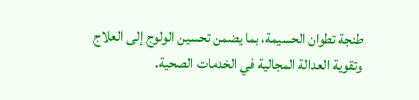طنجة تطوان الحسيمة، بما يضمن تحسين الولوج إلى العلاج وتقوية العدالة المجالية في الخدمات الصحية.